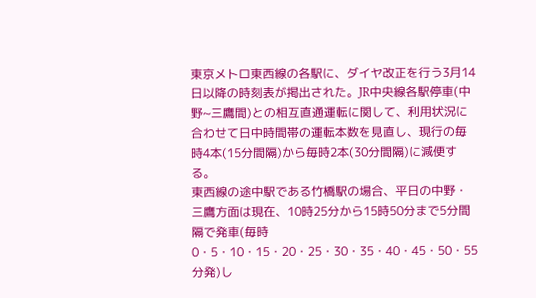東京メトロ東西線の各駅に、ダイヤ改正を行う3月14日以降の時刻表が掲出された。JR中央線各駅停車(中野~三鷹間)との相互直通運転に関して、利用状況に合わせて日中時間帯の運転本数を見直し、現行の毎時4本(15分間隔)から毎時2本(30分間隔)に減便する。
東西線の途中駅である竹橋駅の場合、平日の中野・三鷹方面は現在、10時25分から15時50分まで5分間隔で発車(毎時0・5・10・15・20・25・30・35・40・45・50・55分発)し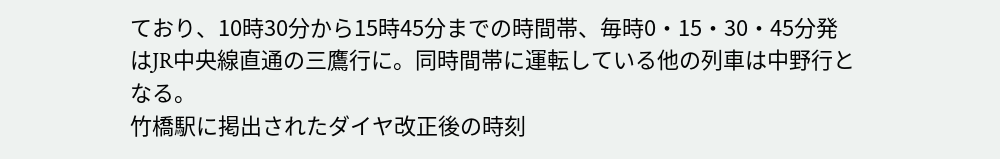ており、10時30分から15時45分までの時間帯、毎時0・15・30・45分発はJR中央線直通の三鷹行に。同時間帯に運転している他の列車は中野行となる。
竹橋駅に掲出されたダイヤ改正後の時刻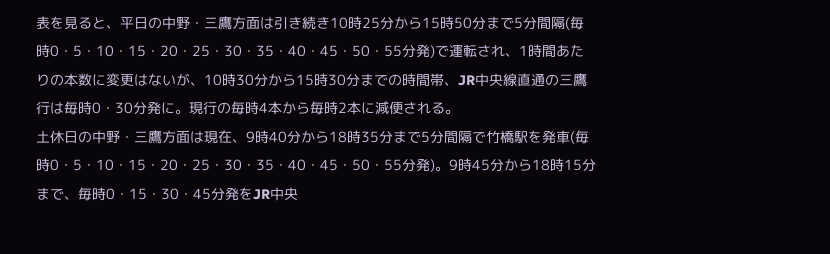表を見ると、平日の中野・三鷹方面は引き続き10時25分から15時50分まで5分間隔(毎時0・5・10・15・20・25・30・35・40・45・50・55分発)で運転され、1時間あたりの本数に変更はないが、10時30分から15時30分までの時間帯、JR中央線直通の三鷹行は毎時0・30分発に。現行の毎時4本から毎時2本に減便される。
土休日の中野・三鷹方面は現在、9時40分から18時35分まで5分間隔で竹橋駅を発車(毎時0・5・10・15・20・25・30・35・40・45・50・55分発)。9時45分から18時15分まで、毎時0・15・30・45分発をJR中央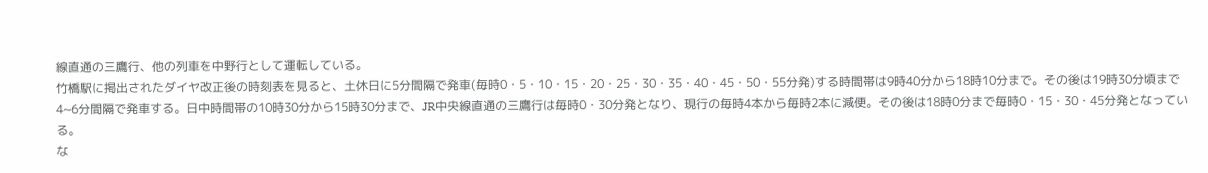線直通の三鷹行、他の列車を中野行として運転している。
竹橋駅に掲出されたダイヤ改正後の時刻表を見ると、土休日に5分間隔で発車(毎時0・5・10・15・20・25・30・35・40・45・50・55分発)する時間帯は9時40分から18時10分まで。その後は19時30分頃まで4~6分間隔で発車する。日中時間帯の10時30分から15時30分まで、JR中央線直通の三鷹行は毎時0・30分発となり、現行の毎時4本から毎時2本に減便。その後は18時0分まで毎時0・15・30・45分発となっている。
な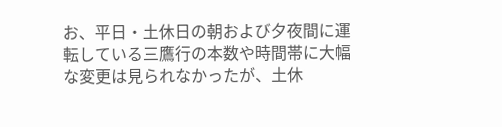お、平日・土休日の朝および夕夜間に運転している三鷹行の本数や時間帯に大幅な変更は見られなかったが、土休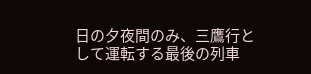日の夕夜間のみ、三鷹行として運転する最後の列車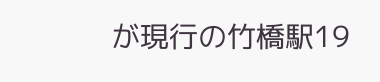が現行の竹橋駅19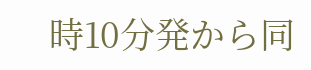時10分発から同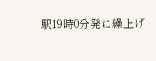駅19時0分発に繰上げ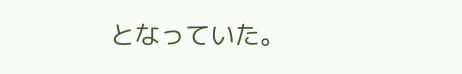となっていた。